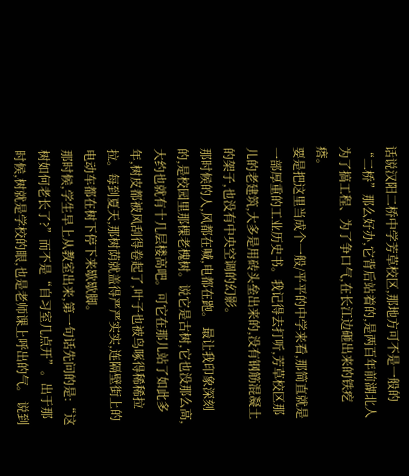话说汉阳二桥中学芳草校区,那地方可不是一般的“二桥”那么好办,它背后站着的,是两百年前湖北人为了搞工程、为了争口气,在长江边砸出来的铁疙瘩。
要是把这里当成个一般/平平的中学来看,那简直就是一部厚重的工业历史书。我记得去打听,芳草校区那儿的老建筑,大多是用砖头垒出来的,没有钢筋混凝土的架子,也没有中央空调的幻影。
那时候的人,风都在喊,电都在跑。 最让我印象深刻的,是校园里那棵老槐树。说它是古树,它也没那么高,大约也就有十几层楼高吧。可它在那儿站了如此多年,树皮都被风刮得卷起了,叶子也被鸟啄得稀稀拉拉。每到夏天,那树荫就盖得严严实实,连隔壁街上的电动车都在树下停下来歇歇脚。
那时候,学生早上从教室出来,第一句话先问的是:“这树如何老长了?”而不是“自习室几点开”。出于那时候,树就是学校的眼,也是老师课上呼出的气。 说到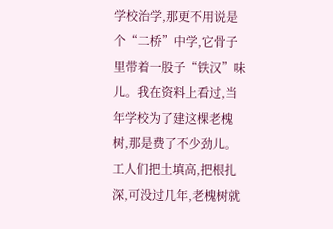学校治学,那更不用说是个“二桥”中学,它骨子里带着一股子“铁汉”味儿。我在资料上看过,当年学校为了建这棵老槐树,那是费了不少劲儿。工人们把土填高,把根扎深,可没过几年,老槐树就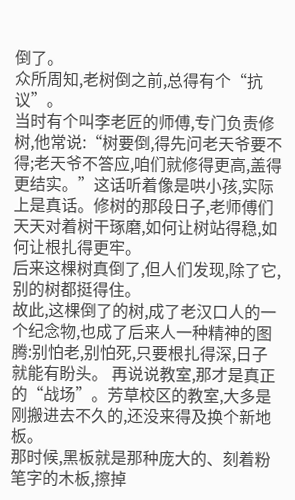倒了。
众所周知,老树倒之前,总得有个“抗议”。
当时有个叫李老匠的师傅,专门负责修树,他常说:“树要倒,得先问老天爷要不得;老天爷不答应,咱们就修得更高,盖得更结实。”这话听着像是哄小孩,实际上是真话。修树的那段日子,老师傅们天天对着树干琢磨,如何让树站得稳,如何让根扎得更牢。
后来这棵树真倒了,但人们发现,除了它,别的树都挺得住。
故此,这棵倒了的树,成了老汉口人的一个纪念物,也成了后来人一种精神的图腾:别怕老,别怕死,只要根扎得深,日子就能有盼头。 再说说教室,那才是真正的“战场”。芳草校区的教室,大多是刚搬进去不久的,还没来得及换个新地板。
那时候,黑板就是那种庞大的、刻着粉笔字的木板,擦掉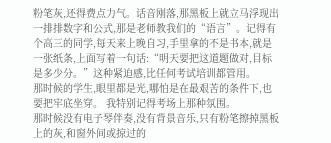粉笔灰,还得费点力气。话音刚落,那黑板上就立马浮现出一排排数字和公式,那是老师教我们的“语言”。记得有个高三的同学,每天来上晚自习,手里拿的不是书本,就是一张纸条,上面写着一句话:“明天要把这道题做对,目标是多少分。”这种紧迫感,比任何考试培训都管用。
那时候的学生,眼里都是光,哪怕是在最艰苦的条件下,也要把牢底坐穿。 我特别记得考场上那种氛围。
那时候没有电子琴伴奏,没有背景音乐,只有粉笔擦掉黑板上的灰,和窗外间或掠过的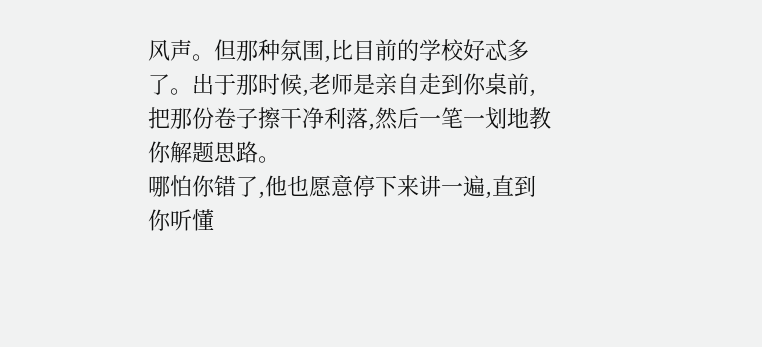风声。但那种氛围,比目前的学校好忒多了。出于那时候,老师是亲自走到你桌前,把那份卷子擦干净利落,然后一笔一划地教你解题思路。
哪怕你错了,他也愿意停下来讲一遍,直到你听懂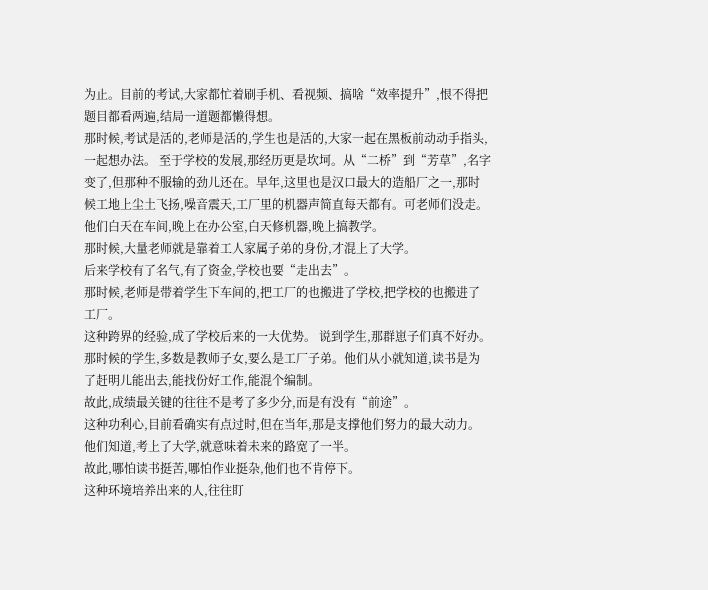为止。目前的考试,大家都忙着刷手机、看视频、搞啥“效率提升”,恨不得把题目都看两遍,结局一道题都懒得想。
那时候,考试是活的,老师是活的,学生也是活的,大家一起在黑板前动动手指头,一起想办法。 至于学校的发展,那经历更是坎坷。从“二桥”到“芳草”,名字变了,但那种不服输的劲儿还在。早年,这里也是汉口最大的造船厂之一,那时候工地上尘土飞扬,噪音震天,工厂里的机器声简直每天都有。可老师们没走。他们白天在车间,晚上在办公室,白天修机器,晚上搞教学。
那时候,大量老师就是靠着工人家属子弟的身份,才混上了大学。
后来学校有了名气,有了资金,学校也要“走出去”。
那时候,老师是带着学生下车间的,把工厂的也搬进了学校,把学校的也搬进了工厂。
这种跨界的经验,成了学校后来的一大优势。 说到学生,那群崽子们真不好办。
那时候的学生,多数是教师子女,要么是工厂子弟。他们从小就知道,读书是为了赶明儿能出去,能找份好工作,能混个编制。
故此,成绩最关键的往往不是考了多少分,而是有没有“前途”。
这种功利心,目前看确实有点过时,但在当年,那是支撑他们努力的最大动力。他们知道,考上了大学,就意味着未来的路宽了一半。
故此,哪怕读书挺苦,哪怕作业挺杂,他们也不肯停下。
这种环境培养出来的人,往往盯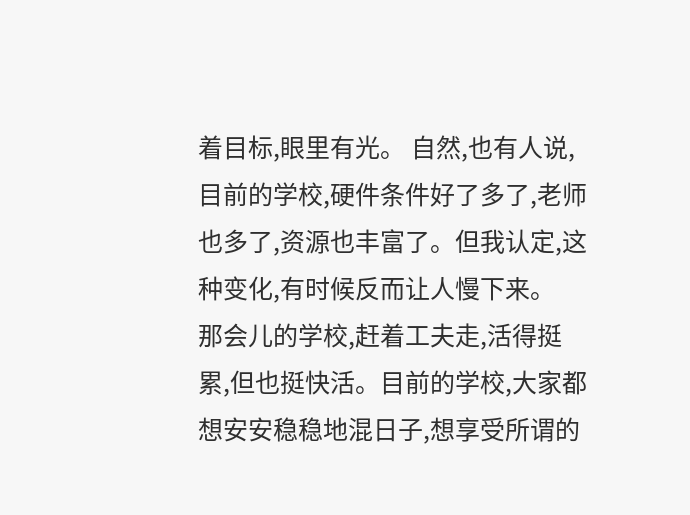着目标,眼里有光。 自然,也有人说,目前的学校,硬件条件好了多了,老师也多了,资源也丰富了。但我认定,这种变化,有时候反而让人慢下来。
那会儿的学校,赶着工夫走,活得挺累,但也挺快活。目前的学校,大家都想安安稳稳地混日子,想享受所谓的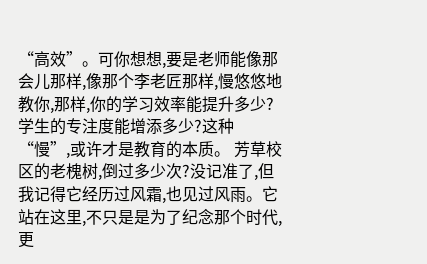“高效”。可你想想,要是老师能像那会儿那样,像那个李老匠那样,慢悠悠地教你,那样,你的学习效率能提升多少?学生的专注度能增添多少?这种“慢”,或许才是教育的本质。 芳草校区的老槐树,倒过多少次?没记准了,但我记得它经历过风霜,也见过风雨。它站在这里,不只是是为了纪念那个时代,更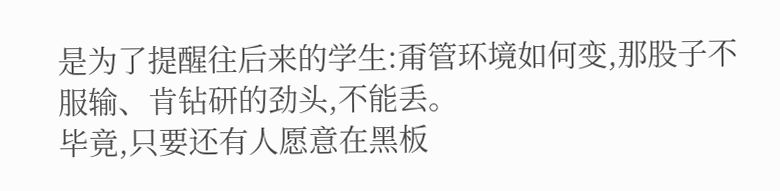是为了提醒往后来的学生:甭管环境如何变,那股子不服输、肯钻研的劲头,不能丢。
毕竟,只要还有人愿意在黑板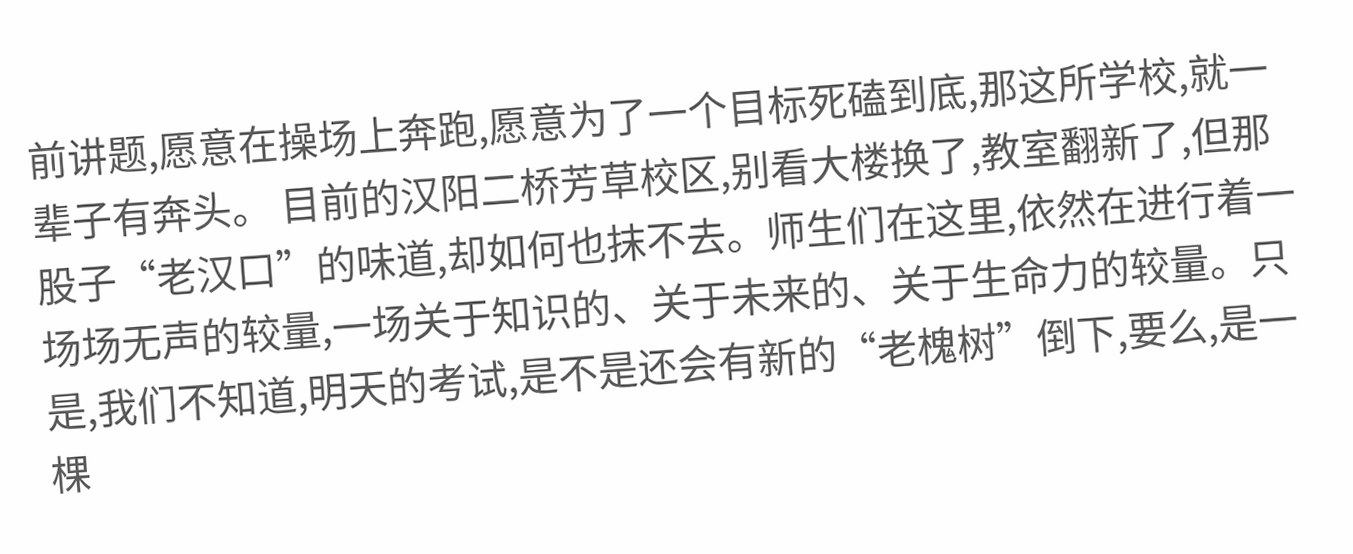前讲题,愿意在操场上奔跑,愿意为了一个目标死磕到底,那这所学校,就一辈子有奔头。 目前的汉阳二桥芳草校区,别看大楼换了,教室翻新了,但那股子“老汉口”的味道,却如何也抹不去。师生们在这里,依然在进行着一场场无声的较量,一场关于知识的、关于未来的、关于生命力的较量。只是,我们不知道,明天的考试,是不是还会有新的“老槐树”倒下,要么,是一棵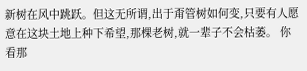新树在风中跳跃。但这无所谓,出于甭管树如何变,只要有人愿意在这块土地上种下希望,那棵老树,就一辈子不会枯萎。 你看那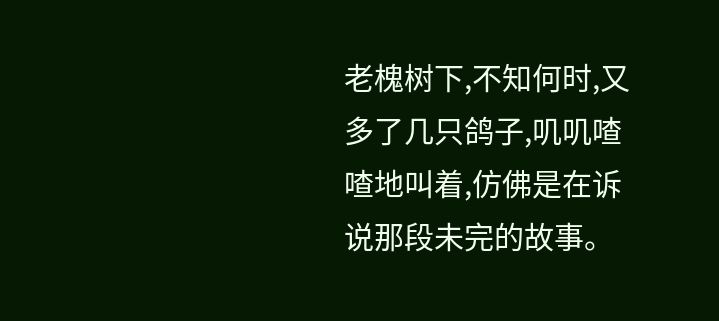老槐树下,不知何时,又多了几只鸽子,叽叽喳喳地叫着,仿佛是在诉说那段未完的故事。